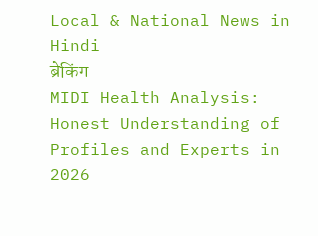Local & National News in Hindi
ब्रेकिंग
MIDI Health Analysis: Honest Understanding of Profiles and Experts in 2026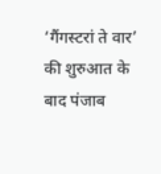‘गैंगस्टरां ते वार’ की शुरुआत के बाद पंजाब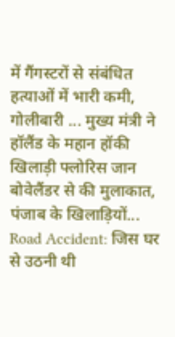में गैंगस्टरों से संबंधित हत्याओं में भारी कमी, गोलीबारी ... मुख्य मंत्री ने हॉलैंड के महान हॉकी खिलाड़ी फ्लोरिस जान बोवेलैंडर से की मुलाकात, पंजाब के खिलाड़ियों... Road Accident: जिस घर से उठनी थी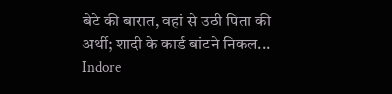बेटे की बारात, वहां से उठी पिता की अर्थी; शादी के कार्ड बांटने निकल... Indore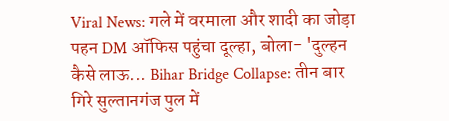Viral News: गले में वरमाला और शादी का जोड़ा पहन DM ऑफिस पहुंचा दूल्हा, बोला- 'दुल्हन कैसे लाऊ... Bihar Bridge Collapse: तीन बार गिरे सुल्तानगंज पुल में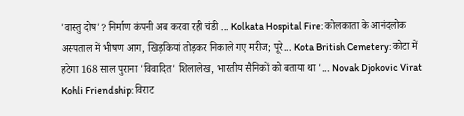'वास्तु दोष'? निर्माण कंपनी अब करवा रही चंडी ... Kolkata Hospital Fire: कोलकाता के आनंदलोक अस्पताल में भीषण आग, खिड़कियां तोड़कर निकाले गए मरीज; पूरे... Kota British Cemetery: कोटा में हटेगा 168 साल पुराना 'विवादित' शिलालेख, भारतीय सैनिकों को बताया था '... Novak Djokovic Virat Kohli Friendship: विराट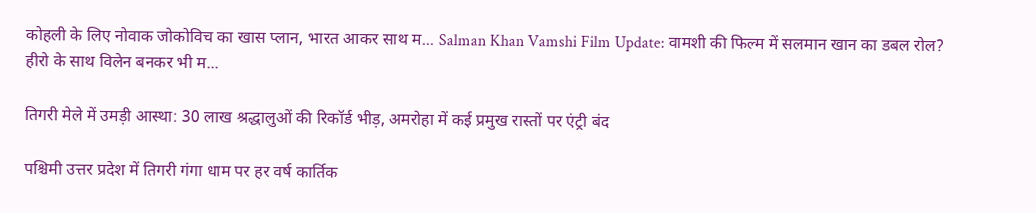कोहली के लिए नोवाक जोकोविच का खास प्लान, भारत आकर साथ म... Salman Khan Vamshi Film Update: वामशी की फिल्म में सलमान खान का डबल रोल? हीरो के साथ विलेन बनकर भी म...

तिगरी मेले में उमड़ी आस्था: 30 लाख श्रद्धालुओं की रिकॉर्ड भीड़, अमरोहा में कई प्रमुख रास्तों पर एंट्री बंद

पश्चिमी उत्तर प्रदेश में तिगरी गंगा धाम पर हर वर्ष कार्तिक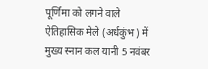पूर्णिमा को लगने वाले ऐतिहासिक मेले (अर्धकुंभ) में मुख्य स्नान कल यानी 5 नवंबर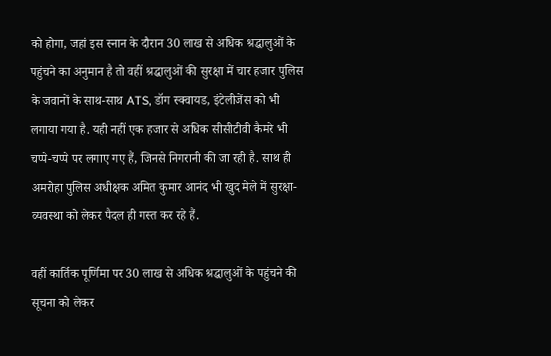को होगा, जहां इस स्नान के दौरान 30 लाख से अधिक श्रद्धालुओं के पहुंचने का अनुमान है तो वहीं श्रद्धालुओं की सुरक्षा में चार हजार पुलिस के जवानों के साथ-साथ ATS, डॉग स्क्वायड, इंटेलीजेंस को भी लगाया गया है. यही नहीं एक हजार से अधिक सीसीटीवी कैमरे भी चप्पे-चप्पे पर लगाए गए हैं, जिनसे निगरानी की जा रही है. साथ ही अमरोहा पुलिस अधीक्षक अमित कुमार आनंद भी खुद मेले में सुरक्षा-व्यवस्था को लेकर पैदल ही गस्त कर रहे हैं.

वहीं कार्तिक पूर्णिमा पर 30 लाख से अधिक श्रद्धालुओं के पहुंचने की सूचना को लेकर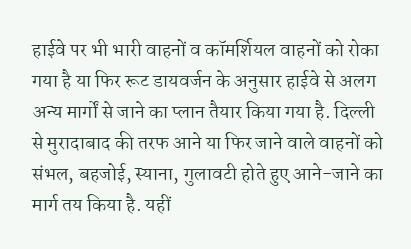हाईवे पर भी भारी वाहनों व कॉमर्शियल वाहनों को रोका गया है या फिर रूट डायवर्जन के अनुसार हाईवे से अलग अन्य मार्गों से जाने का प्लान तैयार किया गया है. दिल्ली से मुरादाबाद की तरफ आने या फिर जाने वाले वाहनों को संभल, बहजोई, स्याना, गुलावटी होते हुए आने-जाने का मार्ग तय किया है. यहीं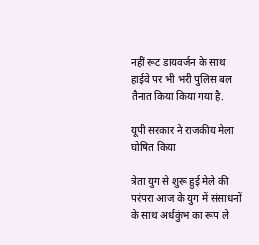नहीं रूट डायवर्जन के साथ हाईवे पर भी भरी पुलिस बल तैनात किया किया गया है.

यूपी सरकार ने राजकीय मेला घोषित किया

त्रेता युग से शुरू हुई मेले की परंपरा आज के युग में संसाधनों के साथ अर्धकुंभ का रूप ले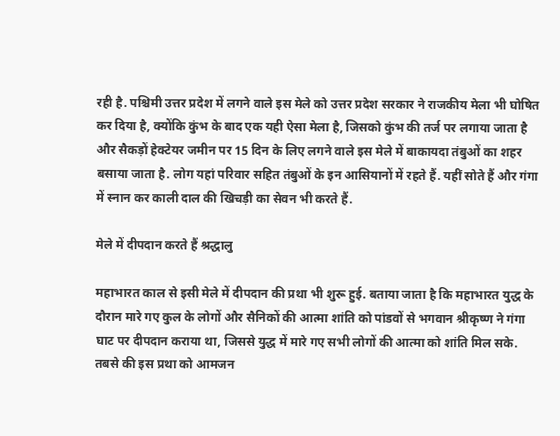रही है. पश्चिमी उत्तर प्रदेश में लगने वाले इस मेले को उत्तर प्रदेश सरकार ने राजकीय मेला भी घोषित कर दिया है, क्योंकि कुंभ के बाद एक यही ऐसा मेला है, जिसको कुंभ की तर्ज पर लगाया जाता है और सैकड़ों हेक्टेयर जमीन पर 15 दिन के लिए लगने वाले इस मेले में बाकायदा तंबुओं का शहर बसाया जाता है. लोग यहां परिवार सहित तंबुओं के इन आसियानों में रहते हैं. यहीं सोते हैं और गंगा में स्नान कर काली दाल की खिचड़ी का सेवन भी करते हैं.

मेले में दीपदान करते हैं श्रद्धालु

महाभारत काल से इसी मेले में दीपदान की प्रथा भी शुरू हुई. बताया जाता है कि महाभारत युद्ध के दौरान मारे गए कुल के लोगों और सैनिकों की आत्मा शांति को पांडवों से भगवान श्रीकृष्ण ने गंगा घाट पर दीपदान कराया था, जिससे युद्ध में मारे गए सभी लोगों की आत्मा को शांति मिल सके. तबसे की इस प्रथा को आमजन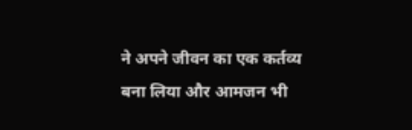ने अपने जीवन का एक कर्तव्य बना लिया और आमजन भी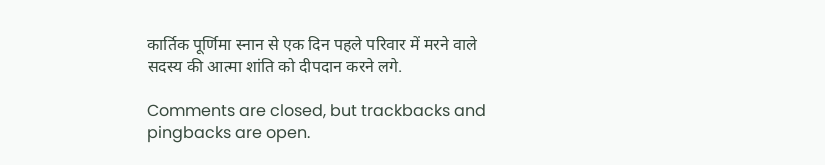कार्तिक पूर्णिमा स्नान से एक दिन पहले परिवार में मरने वाले सदस्य की आत्मा शांति को दीपदान करने लगे.

Comments are closed, but trackbacks and pingbacks are open.